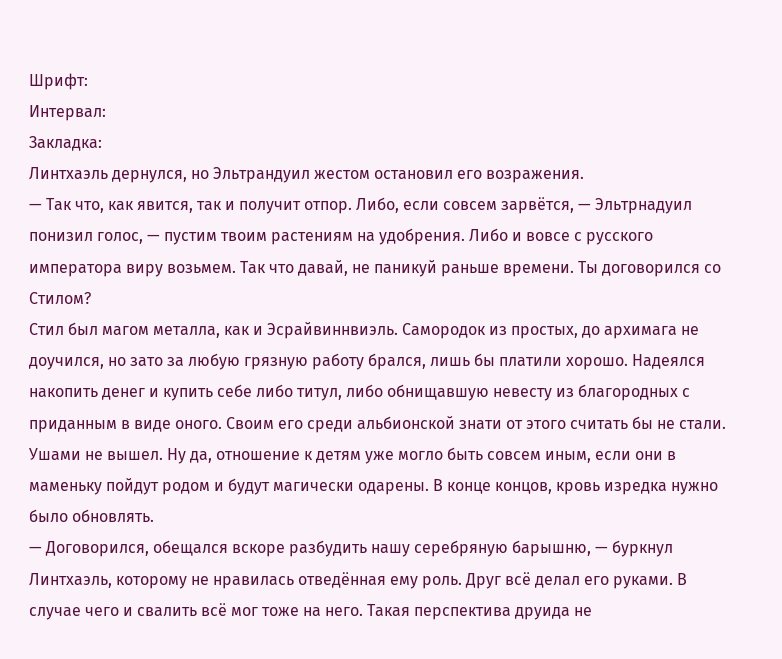Шрифт:
Интервал:
Закладка:
Линтхаэль дернулся, но Эльтрандуил жестом остановил его возражения.
— Так что, как явится, так и получит отпор. Либо, если совсем зарвётся, — Эльтрнадуил понизил голос, — пустим твоим растениям на удобрения. Либо и вовсе с русского императора виру возьмем. Так что давай, не паникуй раньше времени. Ты договорился со Стилом?
Стил был магом металла, как и Эсрайвиннвиэль. Самородок из простых, до архимага не доучился, но зато за любую грязную работу брался, лишь бы платили хорошо. Надеялся накопить денег и купить себе либо титул, либо обнищавшую невесту из благородных с приданным в виде оного. Своим его среди альбионской знати от этого считать бы не стали. Ушами не вышел. Ну да, отношение к детям уже могло быть совсем иным, если они в маменьку пойдут родом и будут магически одарены. В конце концов, кровь изредка нужно было обновлять.
— Договорился, обещался вскоре разбудить нашу серебряную барышню, — буркнул Линтхаэль, которому не нравилась отведённая ему роль. Друг всё делал его руками. В случае чего и свалить всё мог тоже на него. Такая перспектива друида не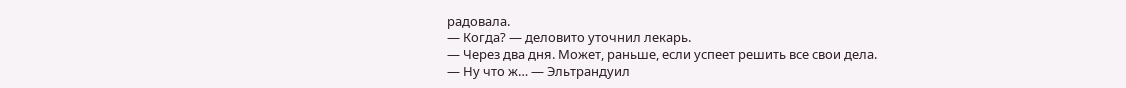радовала.
— Когда? — деловито уточнил лекарь.
— Через два дня. Может, раньше, если успеет решить все свои дела.
— Ну что ж… — Эльтрандуил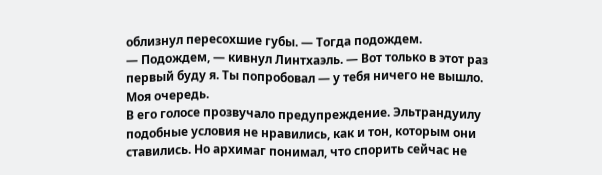облизнул пересохшие губы. — Тогда подождем.
— Подождем, — кивнул Линтхаэль. — Вот только в этот раз первый буду я. Ты попробовал — у тебя ничего не вышло. Моя очередь.
В его голосе прозвучало предупреждение. Эльтрандуилу подобные условия не нравились, как и тон, которым они ставились. Но архимаг понимал, что спорить сейчас не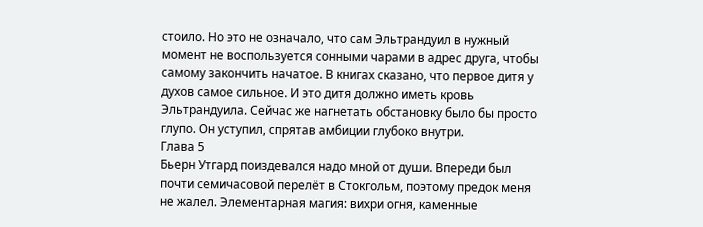стоило. Но это не означало, что сам Эльтрандуил в нужный момент не воспользуется сонными чарами в адрес друга, чтобы самому закончить начатое. В книгах сказано, что первое дитя у духов самое сильное. И это дитя должно иметь кровь Эльтрандуила. Сейчас же нагнетать обстановку было бы просто глупо. Он уступил, спрятав амбиции глубоко внутри.
Глава 5
Бьерн Утгард поиздевался надо мной от души. Впереди был почти семичасовой перелёт в Стокгольм, поэтому предок меня не жалел. Элементарная магия: вихри огня, каменные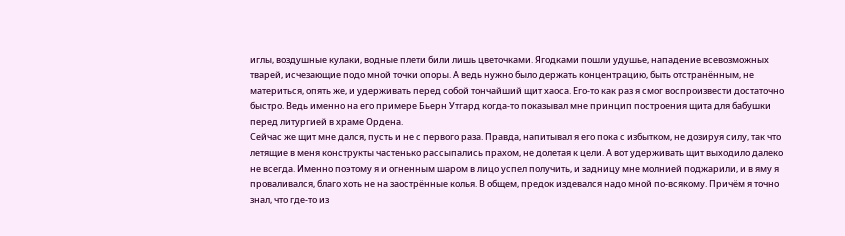иглы, воздушные кулаки, водные плети били лишь цветочками. Ягодками пошли удушье, нападение всевозможных тварей, исчезающие подо мной точки опоры. А ведь нужно было держать концентрацию, быть отстранённым, не материться, опять же, и удерживать перед собой тончайший щит хаоса. Его-то как раз я смог воспроизвести достаточно быстро. Ведь именно на его примере Бьерн Утгард когда-то показывал мне принцип построения щита для бабушки перед литургией в храме Ордена.
Сейчас же щит мне дался, пусть и не с первого раза. Правда, напитывал я его пока с избытком, не дозируя силу, так что летящие в меня конструкты частенько рассыпались прахом, не долетая к цели. А вот удерживать щит выходило далеко не всегда. Именно поэтому я и огненным шаром в лицо успел получить, и задницу мне молнией поджарили, и в яму я проваливался, благо хоть не на заострённые колья. В общем, предок издевался надо мной по-всякому. Причём я точно знал, что где-то из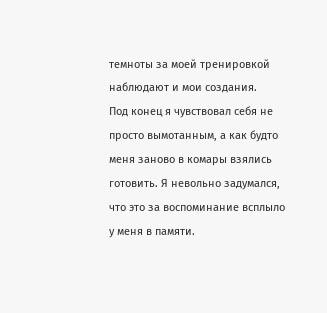темноты за моей тренировкой наблюдают и мои создания.
Под конец я чувствовал себя не просто вымотанным, а как будто меня заново в комары взялись готовить. Я невольно задумался, что это за воспоминание всплыло у меня в памяти.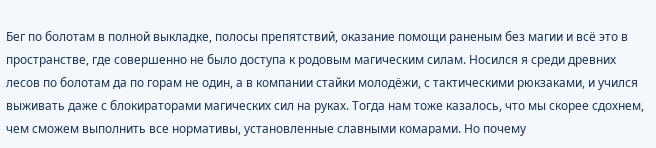Бег по болотам в полной выкладке, полосы препятствий, оказание помощи раненым без магии и всё это в пространстве, где совершенно не было доступа к родовым магическим силам. Носился я среди древних лесов по болотам да по горам не один, а в компании стайки молодёжи, с тактическими рюкзаками, и учился выживать даже с блокираторами магических сил на руках. Тогда нам тоже казалось, что мы скорее сдохнем, чем сможем выполнить все нормативы, установленные славными комарами. Но почему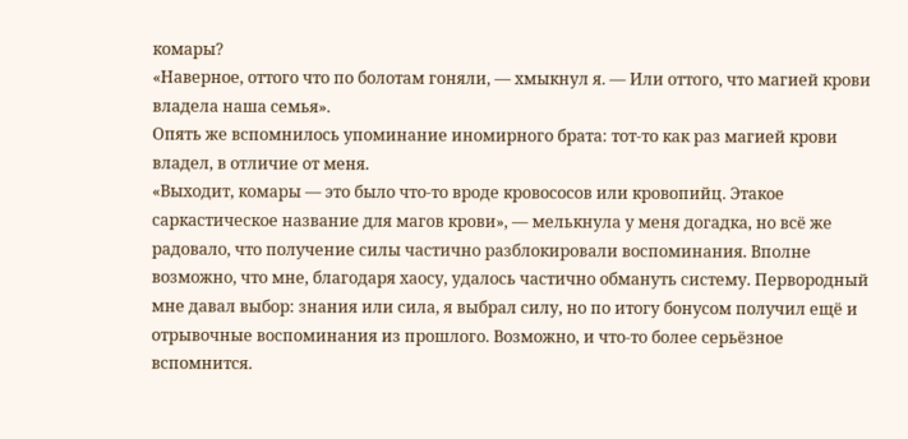комары?
«Наверное, оттого что по болотам гоняли, — хмыкнул я. — Или оттого, что магией крови владела наша семья».
Опять же вспомнилось упоминание иномирного брата: тот-то как раз магией крови владел, в отличие от меня.
«Выходит, комары — это было что-то вроде кровососов или кровопийц. Этакое саркастическое название для магов крови», — мелькнула у меня догадка, но всё же радовало, что получение силы частично разблокировали воспоминания. Вполне возможно, что мне, благодаря хаосу, удалось частично обмануть систему. Первородный мне давал выбор: знания или сила, я выбрал силу, но по итогу бонусом получил ещё и отрывочные воспоминания из прошлого. Возможно, и что-то более серьёзное вспомнится.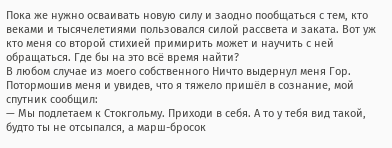Пока же нужно осваивать новую силу и заодно пообщаться с тем, кто веками и тысячелетиями пользовался силой рассвета и заката. Вот уж кто меня со второй стихией примирить может и научить с ней обращаться. Где бы на это всё время найти?
В любом случае из моего собственного Ничто выдернул меня Гор. Потормошив меня и увидев, что я тяжело пришёл в сознание, мой спутник сообщил:
— Мы подлетаем к Стокгольму. Приходи в себя. А то у тебя вид такой, будто ты не отсыпался, а марш-бросок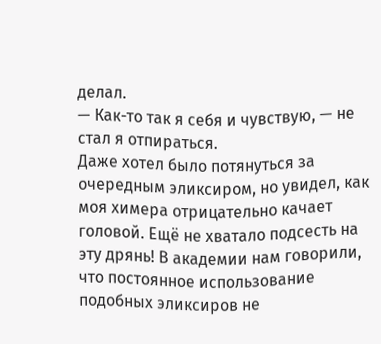делал.
— Как-то так я себя и чувствую, — не стал я отпираться.
Даже хотел было потянуться за очередным эликсиром, но увидел, как моя химера отрицательно качает головой. Ещё не хватало подсесть на эту дрянь! В академии нам говорили, что постоянное использование подобных эликсиров не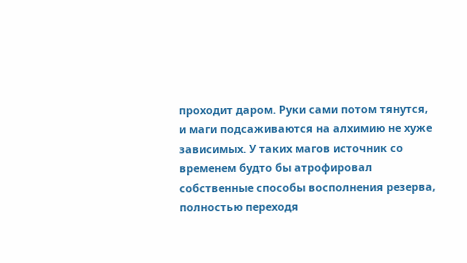проходит даром. Руки сами потом тянутся, и маги подсаживаются на алхимию не хуже зависимых. У таких магов источник со временем будто бы атрофировал собственные способы восполнения резерва, полностью переходя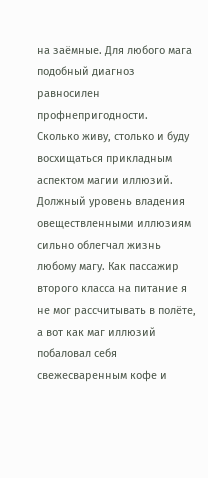на заёмные. Для любого мага подобный диагноз равносилен профнепригодности.
Сколько живу, столько и буду восхищаться прикладным аспектом магии иллюзий. Должный уровень владения овеществленными иллюзиям сильно облегчал жизнь любому магу. Как пассажир второго класса на питание я не мог рассчитывать в полёте, а вот как маг иллюзий побаловал себя свежесваренным кофе и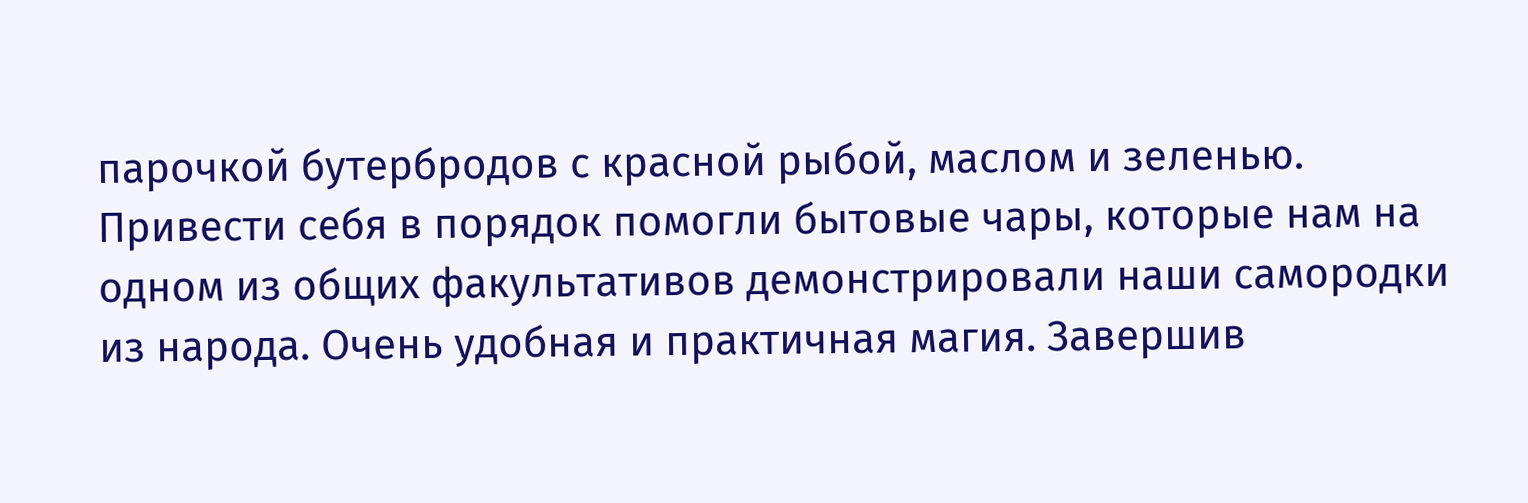парочкой бутербродов с красной рыбой, маслом и зеленью.
Привести себя в порядок помогли бытовые чары, которые нам на одном из общих факультативов демонстрировали наши самородки из народа. Очень удобная и практичная магия. Завершив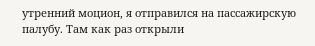утренний моцион, я отправился на пассажирскую палубу. Там как раз открыли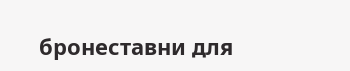бронеставни для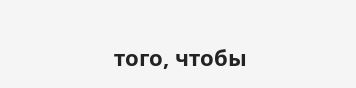того, чтобы